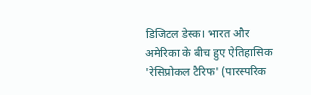डिजिटल डेस्क। भारत और अमेरिका के बीच हुए ऐतिहासिक 'रेसिप्रोकल टैरिफ' (पारस्परिक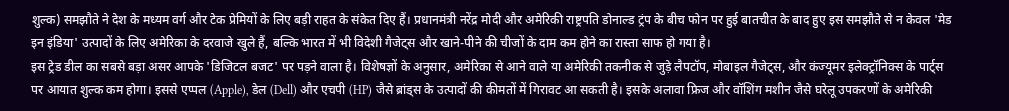शुल्क) समझौते ने देश के मध्यम वर्ग और टेक प्रेमियों के लिए बड़ी राहत के संकेत दिए हैं। प्रधानमंत्री नरेंद्र मोदी और अमेरिकी राष्ट्रपति डोनाल्ड ट्रंप के बीच फोन पर हुई बातचीत के बाद हुए इस समझौते से न केवल 'मेड इन इंडिया' उत्पादों के लिए अमेरिका के दरवाजे खुले हैं, बल्कि भारत में भी विदेशी गैजेट्स और खाने-पीने की चीजों के दाम कम होने का रास्ता साफ हो गया है।
इस ट्रेड डील का सबसे बड़ा असर आपके 'डिजिटल बजट' पर पड़ने वाला है। विशेषज्ञों के अनुसार, अमेरिका से आने वाले या अमेरिकी तकनीक से जुड़े लैपटॉप, मोबाइल गैजेट्स, और कंज्यूमर इलेक्ट्रॉनिक्स के पार्ट्स पर आयात शुल्क कम होगा। इससे एप्पल (Apple), डेल (Dell) और एचपी (HP) जैसे ब्रांड्स के उत्पादों की कीमतों में गिरावट आ सकती है। इसके अलावा फ्रिज और वॉशिंग मशीन जैसे घरेलू उपकरणों के अमेरिकी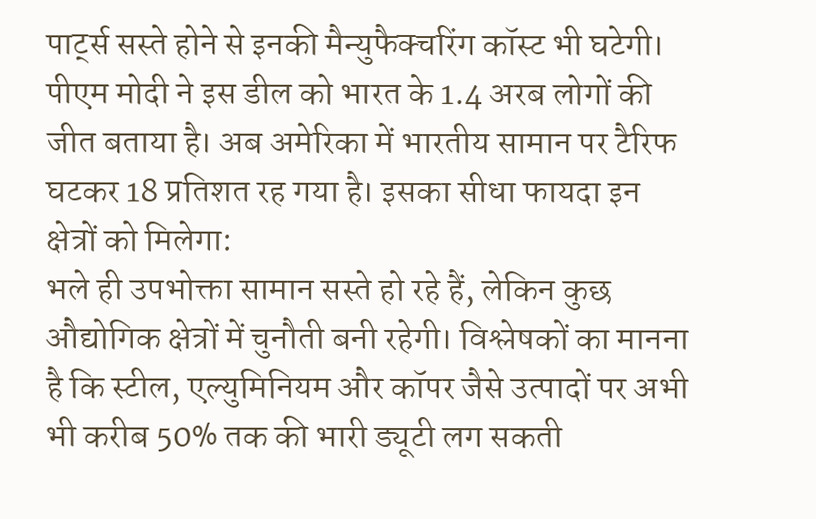पार्ट्स सस्ते होने से इनकी मैन्युफैक्चरिंग कॉस्ट भी घटेगी।
पीएम मोदी ने इस डील को भारत के 1.4 अरब लोगों की जीत बताया है। अब अमेरिका में भारतीय सामान पर टैरिफ घटकर 18 प्रतिशत रह गया है। इसका सीधा फायदा इन क्षेत्रों को मिलेगा:
भले ही उपभोक्ता सामान सस्ते हो रहे हैं, लेकिन कुछ औद्योगिक क्षेत्रों में चुनौती बनी रहेगी। विश्लेषकों का मानना है कि स्टील, एल्युमिनियम और कॉपर जैसे उत्पादों पर अभी भी करीब 50% तक की भारी ड्यूटी लग सकती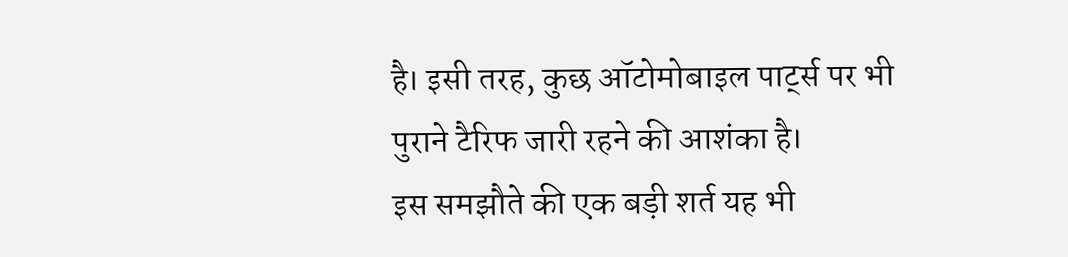है। इसी तरह, कुछ ऑटोमोबाइल पार्ट्स पर भी पुराने टैरिफ जारी रहने की आशंका है।
इस समझौते की एक बड़ी शर्त यह भी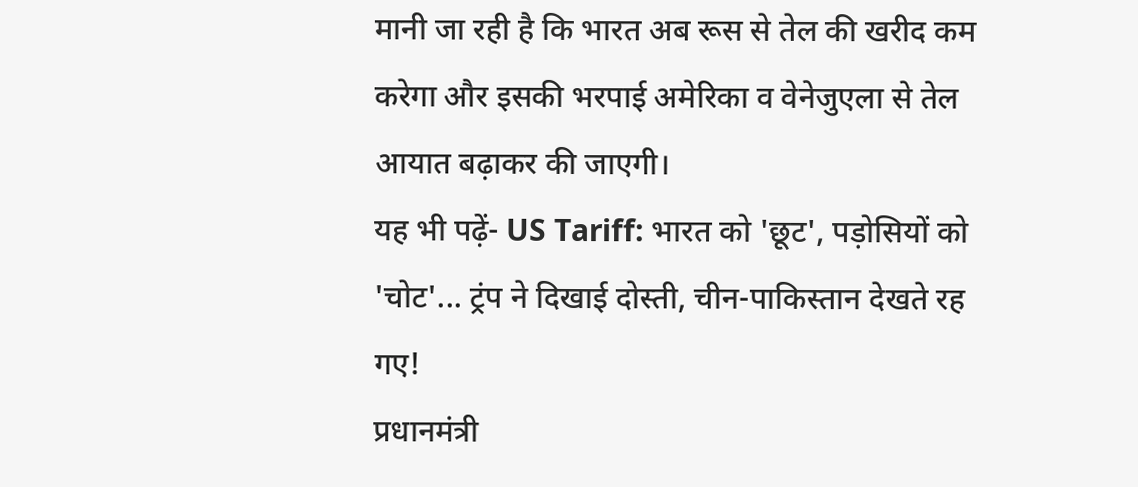मानी जा रही है कि भारत अब रूस से तेल की खरीद कम करेगा और इसकी भरपाई अमेरिका व वेनेजुएला से तेल आयात बढ़ाकर की जाएगी।
यह भी पढ़ें- US Tariff: भारत को 'छूट', पड़ोसियों को 'चोट'... ट्रंप ने दिखाई दोस्ती, चीन-पाकिस्तान देखते रह गए!
प्रधानमंत्री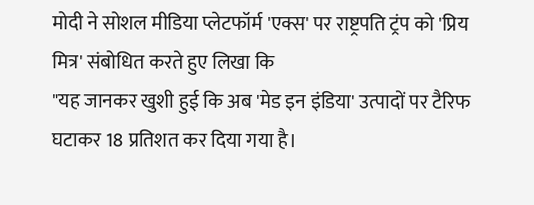मोदी ने सोशल मीडिया प्लेटफॉर्म 'एक्स' पर राष्ट्रपति ट्रंप को 'प्रिय मित्र' संबोधित करते हुए लिखा कि
"यह जानकर खुशी हुई कि अब 'मेड इन इंडिया' उत्पादों पर टैरिफ घटाकर 18 प्रतिशत कर दिया गया है।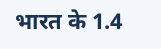भारत के 1.4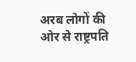अरब लोगों की ओर से राष्ट्रपति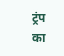ट्रंप का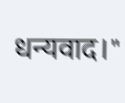धन्यवाद।"